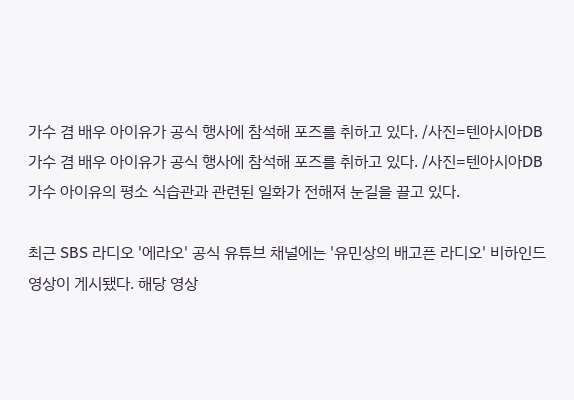가수 겸 배우 아이유가 공식 행사에 참석해 포즈를 취하고 있다. /사진=텐아시아DB
가수 겸 배우 아이유가 공식 행사에 참석해 포즈를 취하고 있다. /사진=텐아시아DB
가수 아이유의 평소 식습관과 관련된 일화가 전해져 눈길을 끌고 있다.

최근 SBS 라디오 '에라오' 공식 유튜브 채널에는 '유민상의 배고픈 라디오' 비하인드 영상이 게시됐다. 해당 영상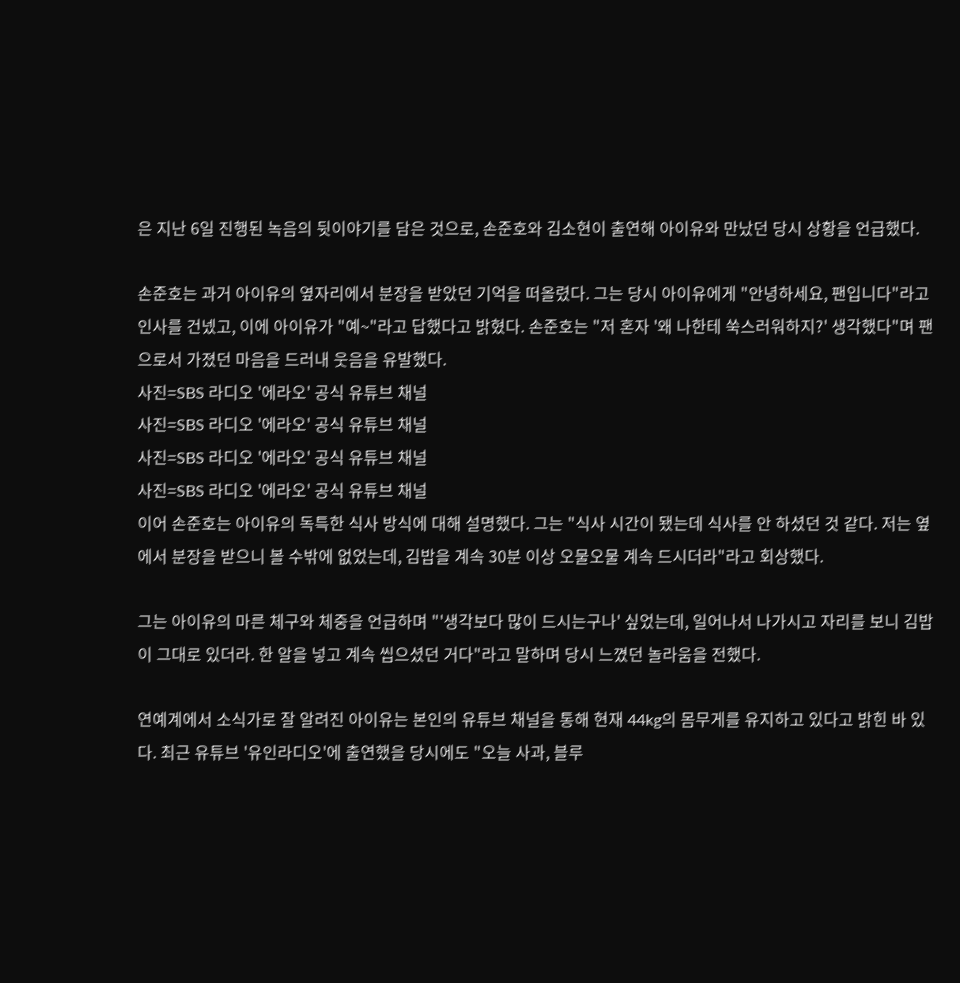은 지난 6일 진행된 녹음의 뒷이야기를 담은 것으로, 손준호와 김소현이 출연해 아이유와 만났던 당시 상황을 언급했다.

손준호는 과거 아이유의 옆자리에서 분장을 받았던 기억을 떠올렸다. 그는 당시 아이유에게 "안녕하세요, 팬입니다"라고 인사를 건넸고, 이에 아이유가 "예~"라고 답했다고 밝혔다. 손준호는 "저 혼자 '왜 나한테 쑥스러워하지?' 생각했다"며 팬으로서 가졌던 마음을 드러내 웃음을 유발했다.
사진=SBS 라디오 '에라오' 공식 유튜브 채널
사진=SBS 라디오 '에라오' 공식 유튜브 채널
사진=SBS 라디오 '에라오' 공식 유튜브 채널
사진=SBS 라디오 '에라오' 공식 유튜브 채널
이어 손준호는 아이유의 독특한 식사 방식에 대해 설명했다. 그는 "식사 시간이 됐는데 식사를 안 하셨던 것 같다. 저는 옆에서 분장을 받으니 볼 수밖에 없었는데, 김밥을 계속 30분 이상 오물오물 계속 드시더라"라고 회상했다.

그는 아이유의 마른 체구와 체중을 언급하며 "'생각보다 많이 드시는구나' 싶었는데, 일어나서 나가시고 자리를 보니 김밥이 그대로 있더라. 한 알을 넣고 계속 씹으셨던 거다"라고 말하며 당시 느꼈던 놀라움을 전했다.

연예계에서 소식가로 잘 알려진 아이유는 본인의 유튜브 채널을 통해 현재 44kg의 몸무게를 유지하고 있다고 밝힌 바 있다. 최근 유튜브 '유인라디오'에 출연했을 당시에도 "오늘 사과, 블루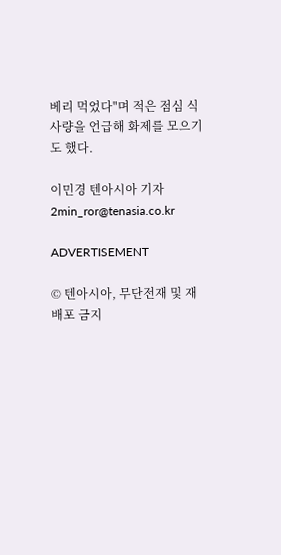베리 먹었다"며 적은 점심 식사량을 언급해 화제를 모으기도 했다.

이민경 텐아시아 기자 2min_ror@tenasia.co.kr

ADVERTISEMENT

© 텐아시아, 무단전재 및 재배포 금지